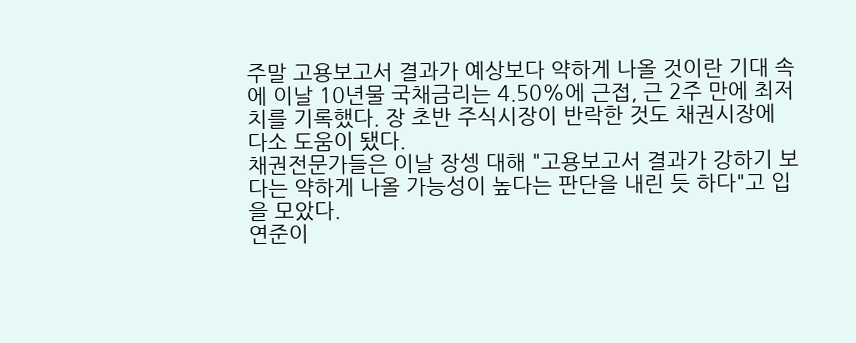주말 고용보고서 결과가 예상보다 약하게 나올 것이란 기대 속에 이날 10년물 국채금리는 4.50%에 근접, 근 2주 만에 최저치를 기록했다. 장 초반 주식시장이 반락한 것도 채권시장에 다소 도움이 됐다.
채권전문가들은 이날 장셍 대해 "고용보고서 결과가 강하기 보다는 약하게 나올 가능성이 높다는 판단을 내린 듯 하다"고 입을 모았다.
연준이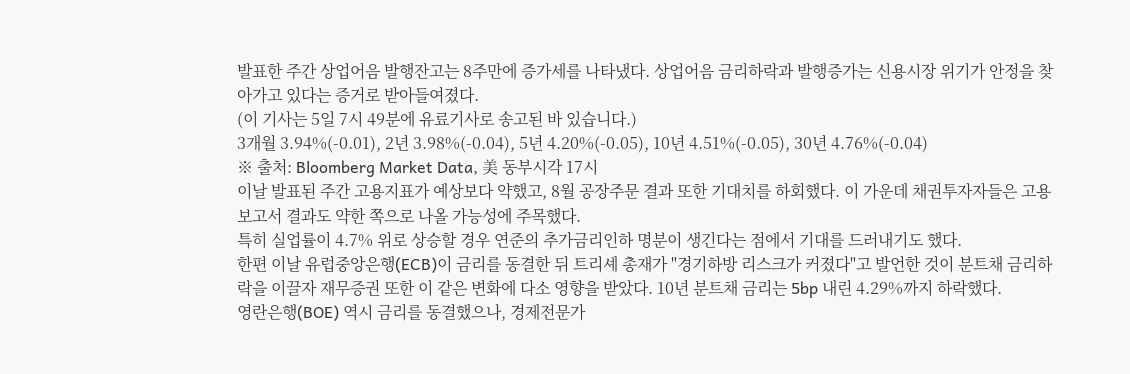발표한 주간 상업어음 발행잔고는 8주만에 증가세를 나타냈다. 상업어음 금리하락과 발행증가는 신용시장 위기가 안정을 찾아가고 있다는 증거로 받아들여졌다.
(이 기사는 5일 7시 49분에 유료기사로 송고된 바 있습니다.)
3개월 3.94%(-0.01), 2년 3.98%(-0.04), 5년 4.20%(-0.05), 10년 4.51%(-0.05), 30년 4.76%(-0.04)
※ 출처: Bloomberg Market Data, 美 동부시각 17시
이날 발표된 주간 고용지표가 예상보다 약했고, 8월 공장주문 결과 또한 기대치를 하회했다. 이 가운데 채권투자자들은 고용보고서 결과도 약한 쪽으로 나올 가능성에 주목했다.
특히 실업률이 4.7% 위로 상승할 경우 연준의 추가금리인하 명분이 생긴다는 점에서 기대를 드러내기도 했다.
한편 이날 유럽중앙은행(ECB)이 금리를 동결한 뒤 트리셰 총재가 "경기하방 리스크가 커졌다"고 발언한 것이 분트채 금리하락을 이끌자 재무증권 또한 이 같은 변화에 다소 영향을 받았다. 10년 분트채 금리는 5bp 내린 4.29%까지 하락했다.
영란은행(BOE) 역시 금리를 동결했으나, 경제전문가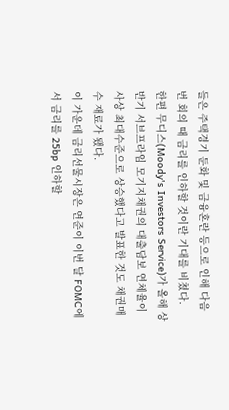들은 주택경기 둔화 및 금융혼란 등으로 인해 다음 번 회의 때 금리를 인하할 것이란 기대를 비쳤다.
한편 무디스(Moody's Investors Service)가 올해 상반기 서브프라임 모기지채권의 대출담보 연체율이 사상 최대수준으로 상승했다고 발표한 것도 채권매수 재료가 됐다.
이 가운데 금리선물시장은 연준이 이번 달 FOMC에서 금리를 25bp 인하할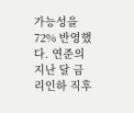가능성을 72% 반영했다. 연준의 지난 달 금리인하 직후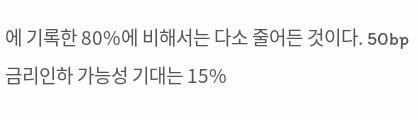에 기록한 80%에 비해서는 다소 줄어든 것이다. 50bp 금리인하 가능성 기대는 15%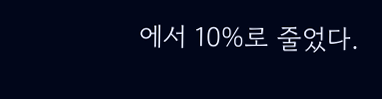에서 10%로 줄었다.